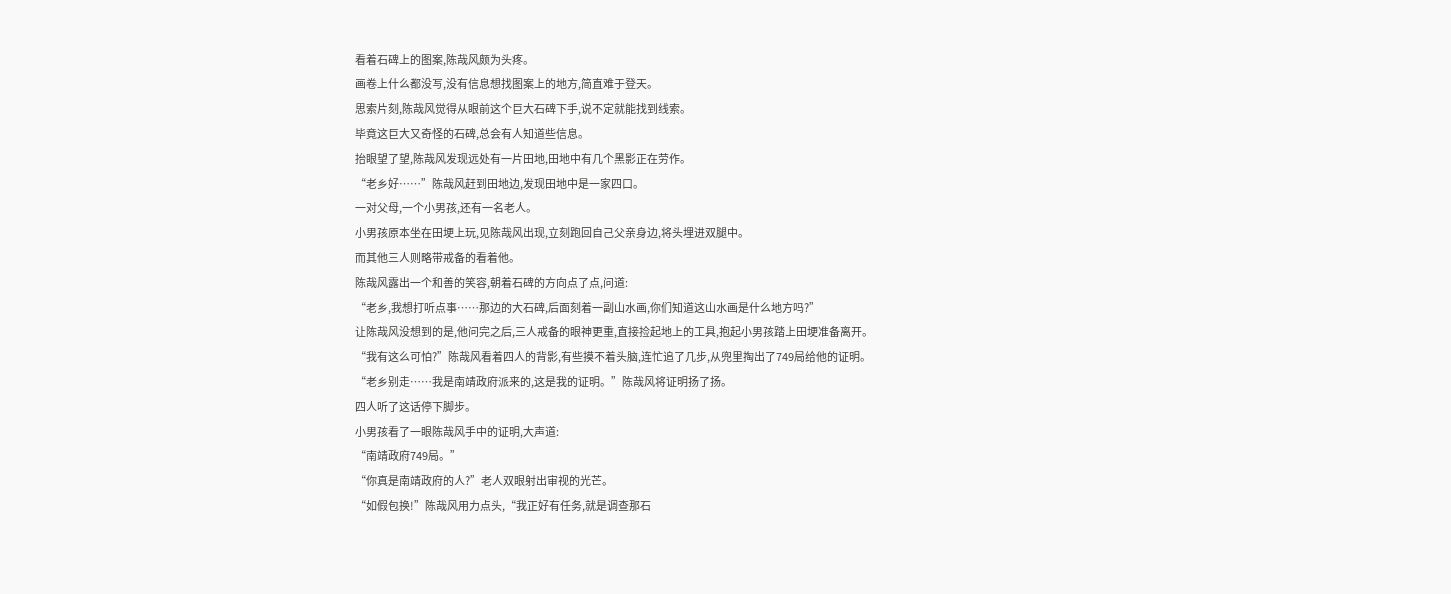看着石碑上的图案,陈哉风颇为头疼。
画卷上什么都没写,没有信息想找图案上的地方,简直难于登天。
思索片刻,陈哉风觉得从眼前这个巨大石碑下手,说不定就能找到线索。
毕竟这巨大又奇怪的石碑,总会有人知道些信息。
抬眼望了望,陈哉风发现远处有一片田地,田地中有几个黑影正在劳作。
“老乡好……”陈哉风赶到田地边,发现田地中是一家四口。
一对父母,一个小男孩,还有一名老人。
小男孩原本坐在田埂上玩,见陈哉风出现,立刻跑回自己父亲身边,将头埋进双腿中。
而其他三人则略带戒备的看着他。
陈哉风露出一个和善的笑容,朝着石碑的方向点了点,问道:
“老乡,我想打听点事……那边的大石碑,后面刻着一副山水画,你们知道这山水画是什么地方吗?”
让陈哉风没想到的是,他问完之后,三人戒备的眼神更重,直接捡起地上的工具,抱起小男孩踏上田埂准备离开。
“我有这么可怕?”陈哉风看着四人的背影,有些摸不着头脑,连忙追了几步,从兜里掏出了749局给他的证明。
“老乡别走……我是南靖政府派来的,这是我的证明。”陈哉风将证明扬了扬。
四人听了这话停下脚步。
小男孩看了一眼陈哉风手中的证明,大声道:
“南靖政府749局。”
“你真是南靖政府的人?”老人双眼射出审视的光芒。
“如假包换!”陈哉风用力点头,“我正好有任务,就是调查那石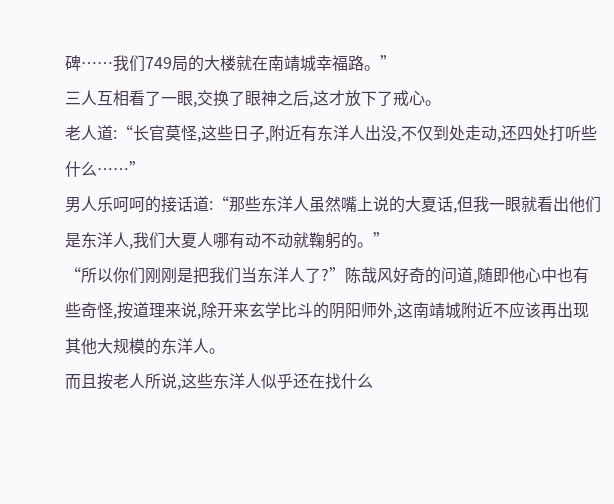碑……我们749局的大楼就在南靖城幸福路。”
三人互相看了一眼,交换了眼神之后,这才放下了戒心。
老人道:“长官莫怪,这些日子,附近有东洋人出没,不仅到处走动,还四处打听些什么……”
男人乐呵呵的接话道:“那些东洋人虽然嘴上说的大夏话,但我一眼就看出他们是东洋人,我们大夏人哪有动不动就鞠躬的。”
“所以你们刚刚是把我们当东洋人了?”陈哉风好奇的问道,随即他心中也有些奇怪,按道理来说,除开来玄学比斗的阴阳师外,这南靖城附近不应该再出现其他大规模的东洋人。
而且按老人所说,这些东洋人似乎还在找什么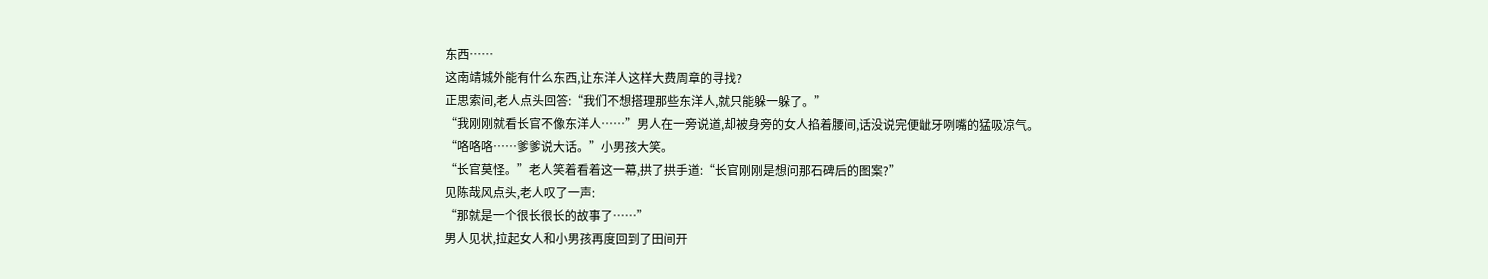东西……
这南靖城外能有什么东西,让东洋人这样大费周章的寻找?
正思索间,老人点头回答:“我们不想搭理那些东洋人,就只能躲一躲了。”
“我刚刚就看长官不像东洋人……”男人在一旁说道,却被身旁的女人掐着腰间,话没说完便龇牙咧嘴的猛吸凉气。
“咯咯咯……爹爹说大话。”小男孩大笑。
“长官莫怪。”老人笑着看着这一幕,拱了拱手道:“长官刚刚是想问那石碑后的图案?”
见陈哉风点头,老人叹了一声:
“那就是一个很长很长的故事了……”
男人见状,拉起女人和小男孩再度回到了田间开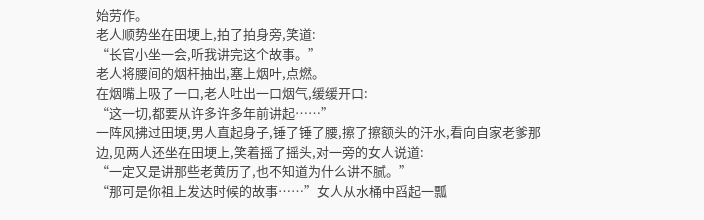始劳作。
老人顺势坐在田埂上,拍了拍身旁,笑道:
“长官小坐一会,听我讲完这个故事。”
老人将腰间的烟杆抽出,塞上烟叶,点燃。
在烟嘴上吸了一口,老人吐出一口烟气,缓缓开口:
“这一切,都要从许多许多年前讲起……”
一阵风拂过田埂,男人直起身子,锤了锤了腰,擦了擦额头的汗水,看向自家老爹那边,见两人还坐在田埂上,笑着摇了摇头,对一旁的女人说道:
“一定又是讲那些老黄历了,也不知道为什么讲不腻。”
“那可是你祖上发达时候的故事……”女人从水桶中舀起一瓢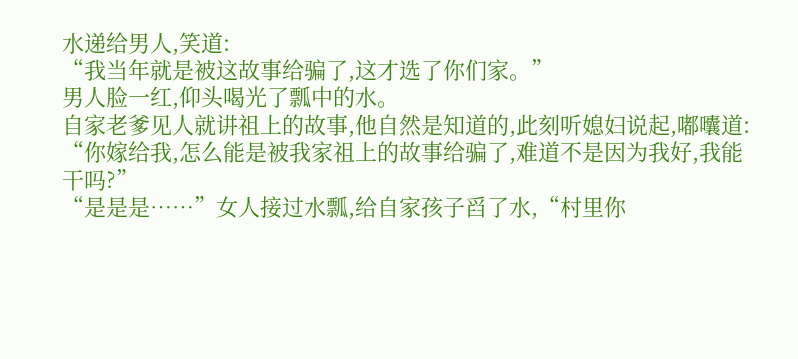水递给男人,笑道:
“我当年就是被这故事给骗了,这才选了你们家。”
男人脸一红,仰头喝光了瓢中的水。
自家老爹见人就讲祖上的故事,他自然是知道的,此刻听媳妇说起,嘟囔道:
“你嫁给我,怎么能是被我家祖上的故事给骗了,难道不是因为我好,我能干吗?”
“是是是……”女人接过水瓢,给自家孩子舀了水,“村里你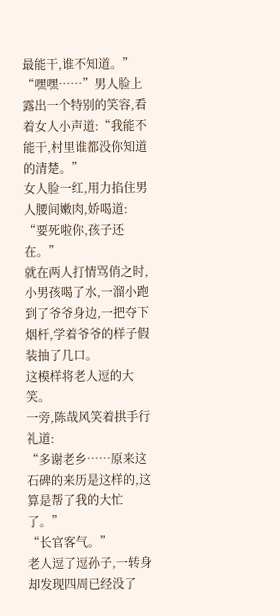最能干,谁不知道。”
“嘿嘿……”男人脸上露出一个特别的笑容,看着女人小声道:“我能不能干,村里谁都没你知道的清楚。”
女人脸一红,用力掐住男人腰间嫩肉,娇喝道:
“要死啦你,孩子还在。”
就在两人打情骂俏之时,小男孩喝了水,一溜小跑到了爷爷身边,一把夺下烟杆,学着爷爷的样子假装抽了几口。
这模样将老人逗的大笑。
一旁,陈哉风笑着拱手行礼道:
“多谢老乡……原来这石碑的来历是这样的,这算是帮了我的大忙了。”
“长官客气。”
老人逗了逗孙子,一转身却发现四周已经没了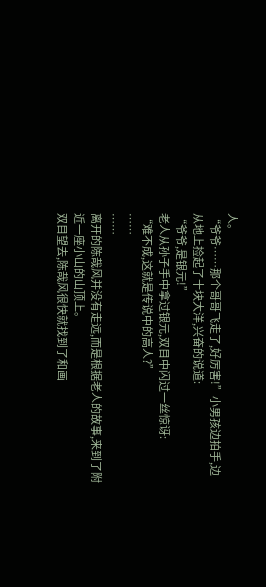人。
“爷爷……那个哥哥飞走了,好厉害!”小男孩边拍手,边从地上捡起了十块大洋,兴奋的说道:
“爷爷,是银元!”
老人从孙子手中拿过银元,双目中闪过一丝惊讶:
“难不成,这就是传说中的高人?”
……
……
离开的陈哉风并没有走远,而是根据老人的故事,来到了附近一座小山的山顶上。
双目望去,陈哉风很快就找到了和画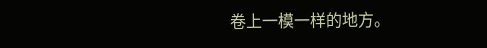卷上一模一样的地方。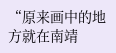“原来画中的地方就在南靖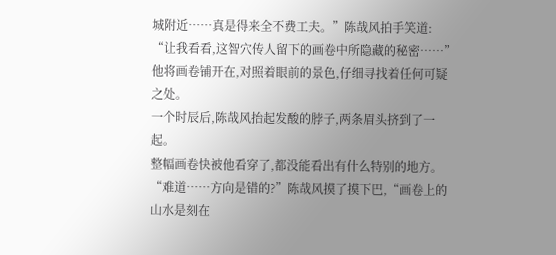城附近……真是得来全不费工夫。”陈哉风拍手笑道:
“让我看看,这智穴传人留下的画卷中所隐藏的秘密……”
他将画卷铺开在,对照着眼前的景色,仔细寻找着任何可疑之处。
一个时辰后,陈哉风抬起发酸的脖子,两条眉头挤到了一起。
整幅画卷快被他看穿了,都没能看出有什么特别的地方。
“难道……方向是错的?”陈哉风摸了摸下巴,“画卷上的山水是刻在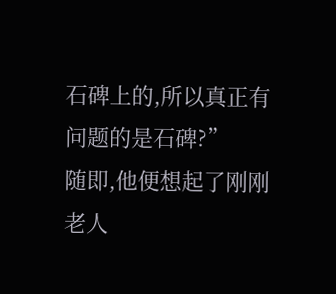石碑上的,所以真正有问题的是石碑?”
随即,他便想起了刚刚老人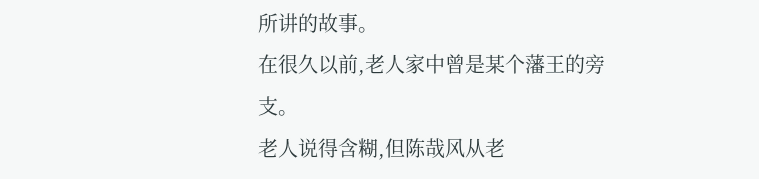所讲的故事。
在很久以前,老人家中曾是某个藩王的旁支。
老人说得含糊,但陈哉风从老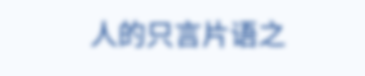人的只言片语之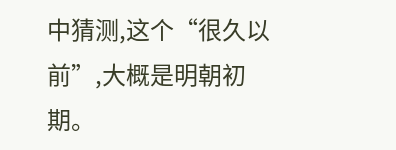中猜测,这个“很久以前”,大概是明朝初期。